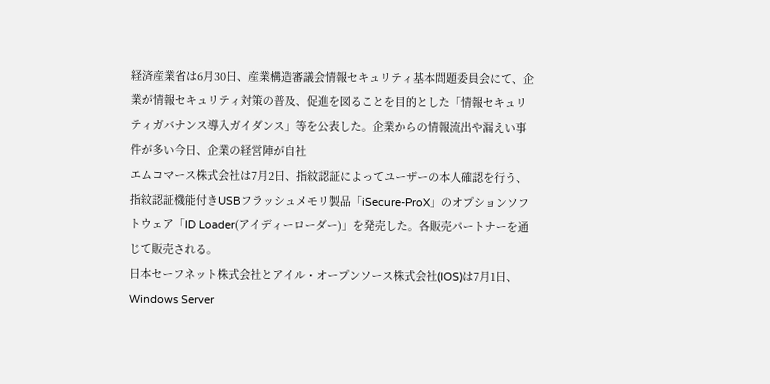経済産業省は6月30日、産業構造審議会情報セキュリティ基本問題委員会にて、企業が情報セキュリティ対策の普及、促進を図ることを目的とした「情報セキュリティガバナンス導入ガイダンス」等を公表した。企業からの情報流出や漏えい事件が多い今日、企業の経営陣が自社
エムコマース株式会社は7月2日、指紋認証によってユーザーの本人確認を行う、指紋認証機能付きUSBフラッシュメモリ製品「iSecure-ProX」のオプションソフトウェア「ID Loader(アイディーローダー)」を発売した。各販売パートナーを通じて販売される。
日本セーフネット株式会社とアイル・オープンソース株式会社(IOS)は7月1日、Windows Server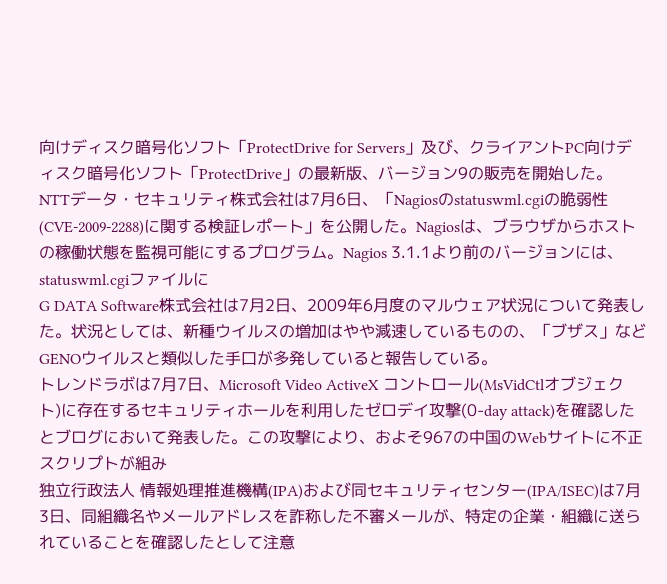向けディスク暗号化ソフト「ProtectDrive for Servers」及び、クライアントPC向けディスク暗号化ソフト「ProtectDrive」の最新版、バージョン9の販売を開始した。
NTTデータ・セキュリティ株式会社は7月6日、「Nagiosのstatuswml.cgiの脆弱性(CVE-2009-2288)に関する検証レポート」を公開した。Nagiosは、ブラウザからホストの稼働状態を監視可能にするプログラム。Nagios 3.1.1より前のバージョンには、statuswml.cgiファイルに
G DATA Software株式会社は7月2日、2009年6月度のマルウェア状況について発表した。状況としては、新種ウイルスの増加はやや減速しているものの、「ブザス」などGENOウイルスと類似した手口が多発していると報告している。
トレンドラボは7月7日、Microsoft Video ActiveX コントロール(MsVidCtlオブジェクト)に存在するセキュリティホールを利用したゼロデイ攻撃(0-day attack)を確認したとブログにおいて発表した。この攻撃により、およそ967の中国のWebサイトに不正スクリプトが組み
独立行政法人 情報処理推進機構(IPA)および同セキュリティセンター(IPA/ISEC)は7月3日、同組織名やメールアドレスを詐称した不審メールが、特定の企業・組織に送られていることを確認したとして注意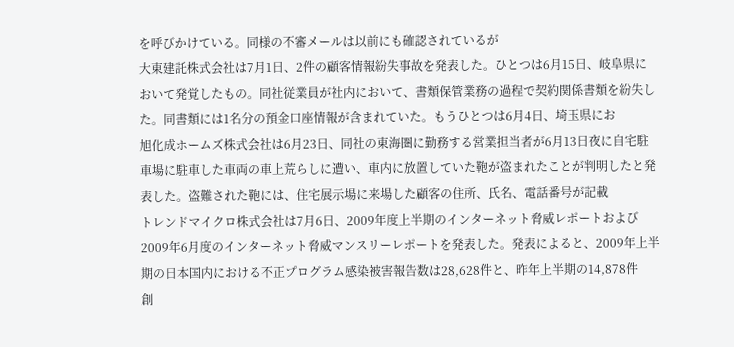を呼びかけている。同様の不審メールは以前にも確認されているが
大東建託株式会社は7月1日、2件の顧客情報紛失事故を発表した。ひとつは6月15日、岐阜県において発覚したもの。同社従業員が社内において、書類保管業務の過程で契約関係書類を紛失した。同書類には1名分の預金口座情報が含まれていた。もうひとつは6月4日、埼玉県にお
旭化成ホームズ株式会社は6月23日、同社の東海圏に勤務する営業担当者が6月13日夜に自宅駐車場に駐車した車両の車上荒らしに遭い、車内に放置していた鞄が盗まれたことが判明したと発表した。盗難された鞄には、住宅展示場に来場した顧客の住所、氏名、電話番号が記載
トレンドマイクロ株式会社は7月6日、2009年度上半期のインターネット脅威レポートおよび2009年6月度のインターネット脅威マンスリーレポートを発表した。発表によると、2009年上半期の日本国内における不正プログラム感染被害報告数は28,628件と、昨年上半期の14,878件
創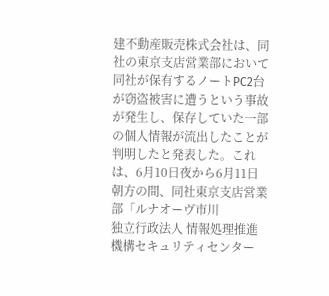建不動産販売株式会社は、同社の東京支店営業部において同社が保有するノートPC2台が窃盗被害に遭うという事故が発生し、保存していた一部の個人情報が流出したことが判明したと発表した。これは、6月10日夜から6月11日朝方の間、同社東京支店営業部「ルナオーヴ市川
独立行政法人 情報処理推進機構セキュリティセンター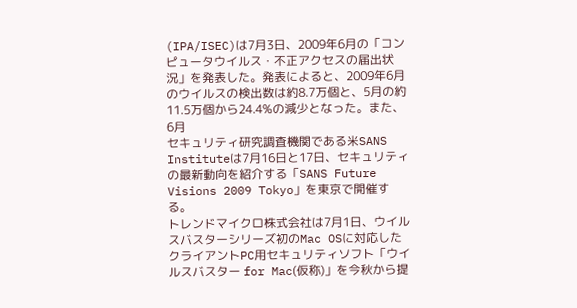(IPA/ISEC)は7月3日、2009年6月の「コンピュータウイルス・不正アクセスの届出状況」を発表した。発表によると、2009年6月のウイルスの検出数は約8.7万個と、5月の約11.5万個から24.4%の減少となった。また、6月
セキュリティ研究調査機関である米SANS Instituteは7月16日と17日、セキュリティの最新動向を紹介する「SANS Future Visions 2009 Tokyo」を東京で開催する。
トレンドマイクロ株式会社は7月1日、ウイルスバスターシリーズ初のMac OSに対応したクライアントPC用セキュリティソフト「ウイルスバスター for Mac(仮称)」を今秋から提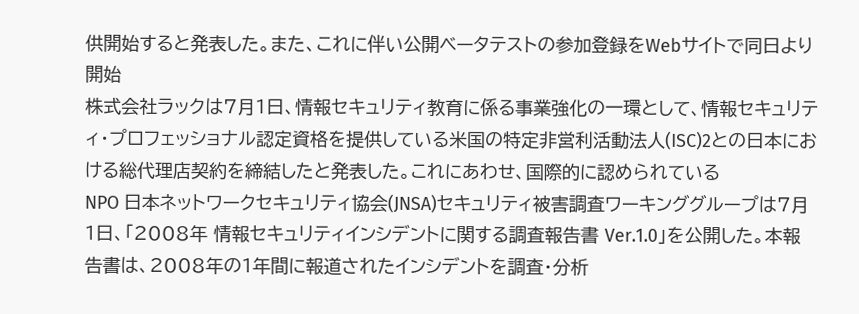供開始すると発表した。また、これに伴い公開ベータテストの参加登録をWebサイトで同日より開始
株式会社ラックは7月1日、情報セキュリティ教育に係る事業強化の一環として、情報セキュリティ・プロフェッショナル認定資格を提供している米国の特定非営利活動法人(ISC)2との日本における総代理店契約を締結したと発表した。これにあわせ、国際的に認められている
NPO 日本ネットワークセキュリティ協会(JNSA)セキュリティ被害調査ワーキンググループは7月1日、「2008年 情報セキュリティインシデントに関する調査報告書 Ver.1.0」を公開した。本報告書は、2008年の1年間に報道されたインシデントを調査・分析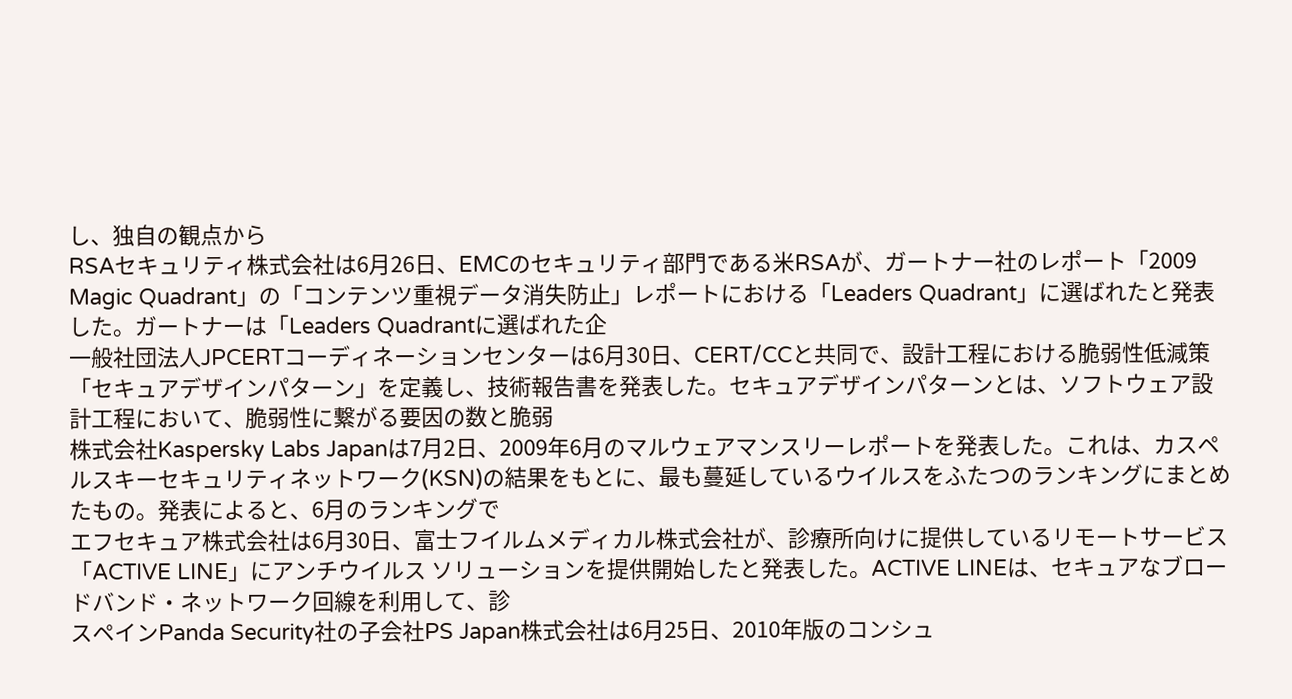し、独自の観点から
RSAセキュリティ株式会社は6月26日、EMCのセキュリティ部門である米RSAが、ガートナー社のレポート「2009 Magic Quadrant」の「コンテンツ重視データ消失防止」レポートにおける「Leaders Quadrant」に選ばれたと発表した。ガートナーは「Leaders Quadrantに選ばれた企
一般社団法人JPCERTコーディネーションセンターは6月30日、CERT/CCと共同で、設計工程における脆弱性低減策「セキュアデザインパターン」を定義し、技術報告書を発表した。セキュアデザインパターンとは、ソフトウェア設計工程において、脆弱性に繋がる要因の数と脆弱
株式会社Kaspersky Labs Japanは7月2日、2009年6月のマルウェアマンスリーレポートを発表した。これは、カスペルスキーセキュリティネットワーク(KSN)の結果をもとに、最も蔓延しているウイルスをふたつのランキングにまとめたもの。発表によると、6月のランキングで
エフセキュア株式会社は6月30日、富士フイルムメディカル株式会社が、診療所向けに提供しているリモートサービス「ACTIVE LINE」にアンチウイルス ソリューションを提供開始したと発表した。ACTIVE LINEは、セキュアなブロードバンド・ネットワーク回線を利用して、診
スペインPanda Security社の子会社PS Japan株式会社は6月25日、2010年版のコンシュ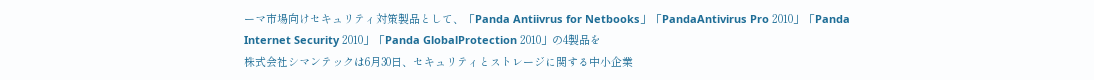ーマ市場向けセキュリティ対策製品として、「Panda Antiivrus for Netbooks」「PandaAntivirus Pro 2010」「Panda Internet Security 2010」「Panda GlobalProtection 2010」の4製品を
株式会社シマンテックは6月30日、セキュリティとストレージに関する中小企業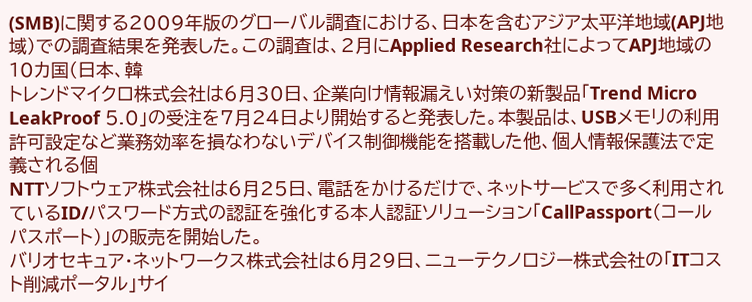(SMB)に関する2009年版のグローバル調査における、日本を含むアジア太平洋地域(APJ地域)での調査結果を発表した。この調査は、2月にApplied Research社によってAPJ地域の10カ国(日本、韓
トレンドマイクロ株式会社は6月30日、企業向け情報漏えい対策の新製品「Trend Micro LeakProof 5.0」の受注を7月24日より開始すると発表した。本製品は、USBメモリの利用許可設定など業務効率を損なわないデバイス制御機能を搭載した他、個人情報保護法で定義される個
NTTソフトウェア株式会社は6月25日、電話をかけるだけで、ネットサービスで多く利用されているID/パスワード方式の認証を強化する本人認証ソリューション「CallPassport(コールパスポート)」の販売を開始した。
バリオセキュア・ネットワークス株式会社は6月29日、ニューテクノロジー株式会社の「ITコスト削減ポータル」サイ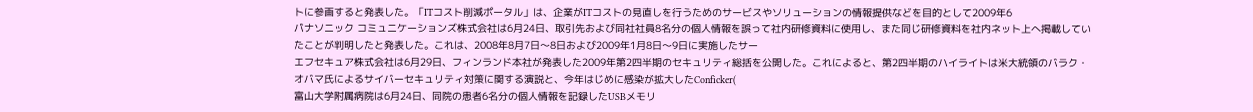トに参画すると発表した。「ITコスト削減ポータル」は、企業がITコストの見直しを行うためのサービスやソリューションの情報提供などを目的として2009年6
パナソニック コミュニケーションズ株式会社は6月24日、取引先および同社社員8名分の個人情報を誤って社内研修資料に使用し、また同じ研修資料を社内ネット上へ掲載していたことが判明したと発表した。これは、2008年8月7日〜8日および2009年1月8日〜9日に実施したサー
エフセキュア株式会社は6月29日、フィンランド本社が発表した2009年第2四半期のセキュリティ総括を公開した。これによると、第2四半期のハイライトは米大統領のバラク・オバマ氏によるサイバーセキュリティ対策に関する演説と、今年はじめに感染が拡大したConficker(
富山大学附属病院は6月24日、同院の患者6名分の個人情報を記録したUSBメモリ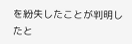を紛失したことが判明したと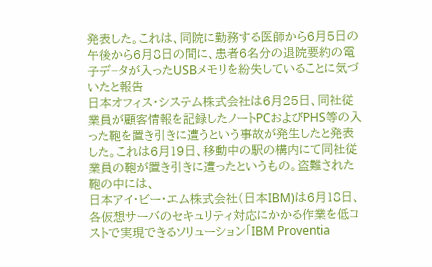発表した。これは、同院に勤務する医師から6月5日の午後から6月8日の間に、患者6名分の退院要約の電子デ−タが入ったUSBメモリを紛失していることに気づいたと報告
日本オフィス・システム株式会社は6月25日、同社従業員が顧客情報を記録したノートPCおよびPHS等の入った鞄を置き引きに遭うという事故が発生したと発表した。これは6月19日、移動中の駅の構内にて同社従業員の鞄が置き引きに遭ったというもの。盗難された鞄の中には、
日本アイ・ビー・エム株式会社(日本IBM)は6月18日、各仮想サーバのセキュリティ対応にかかる作業を低コストで実現できるソリューション「IBM Proventia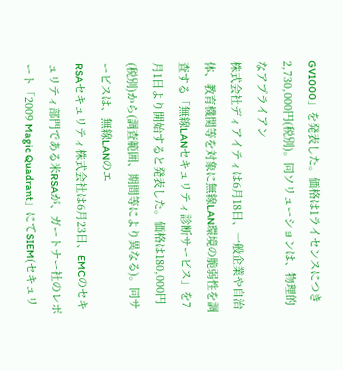GV1000」を発表した。価格は1ライセンスにつき2,730,000円(税別)。同ソリューションは、物理的なアプライアン
株式会社ディアイティは6月18日、一般企業や自治体、教育機関等を対象に無線LAN環境の脆弱性を調査する「無線LANセキュリティ診断サービス」を7月1日より開始すると発表した。価格は180,000円(税別)から(調査範囲、期間等により異なる)。同サービスは、無線LANのエ
RSAセキュリティ株式会社は6月23日、EMCのセキュリティ部門である米RSAが、ガートナー社のレポート「2009 Magic Quadrant」にてSIEM(セキュリ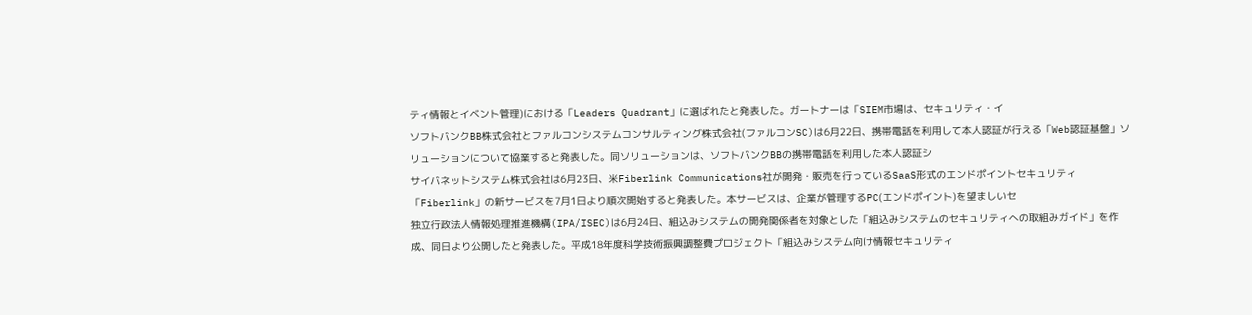ティ情報とイベント管理)における「Leaders Quadrant」に選ばれたと発表した。ガートナーは「SIEM市場は、セキュリティ・イ
ソフトバンクBB株式会社とファルコンシステムコンサルティング株式会社(ファルコンSC)は6月22日、携帯電話を利用して本人認証が行える「Web認証基盤」ソリューションについて協業すると発表した。同ソリューションは、ソフトバンクBBの携帯電話を利用した本人認証シ
サイバネットシステム株式会社は6月23日、米Fiberlink Communications社が開発・販売を行っているSaaS形式のエンドポイントセキュリティ「Fiberlink」の新サービスを7月1日より順次開始すると発表した。本サービスは、企業が管理するPC(エンドポイント)を望ましいセ
独立行政法人情報処理推進機構(IPA/ISEC)は6月24日、組込みシステムの開発関係者を対象とした「組込みシステムのセキュリティへの取組みガイド」を作成、同日より公開したと発表した。平成18年度科学技術振興調整費プロジェクト「組込みシステム向け情報セキュリティ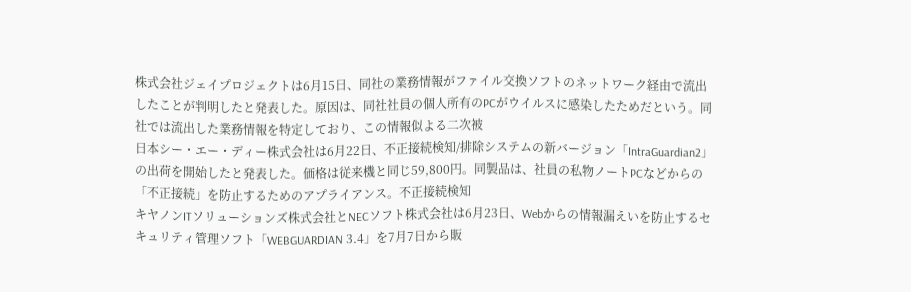株式会社ジェイプロジェクトは6月15日、同社の業務情報がファイル交換ソフトのネットワーク経由で流出したことが判明したと発表した。原因は、同社社員の個人所有のPCがウイルスに感染したためだという。同社では流出した業務情報を特定しており、この情報似よる二次被
日本シー・エー・ディー株式会社は6月22日、不正接続検知/排除システムの新バージョン「IntraGuardian2」の出荷を開始したと発表した。価格は従来機と同じ59,800円。同製品は、社員の私物ノートPCなどからの「不正接続」を防止するためのアプライアンス。不正接続検知
キヤノンITソリューションズ株式会社とNECソフト株式会社は6月23日、Webからの情報漏えいを防止するセキュリティ管理ソフト「WEBGUARDIAN 3.4」を7月7日から販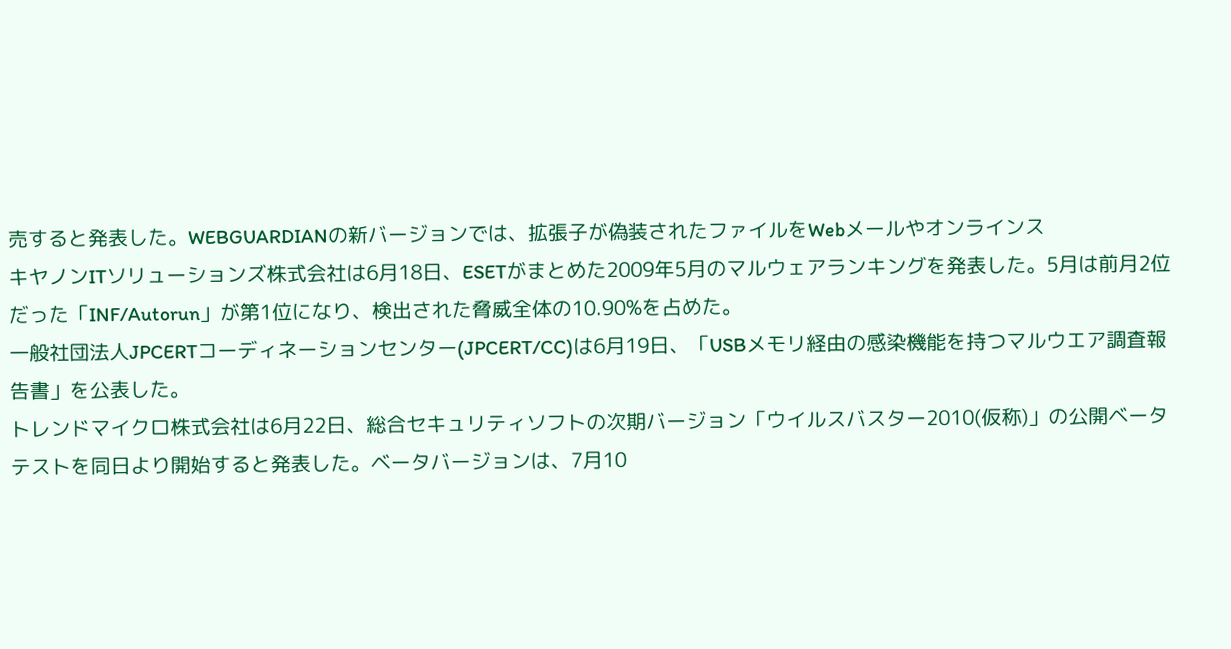売すると発表した。WEBGUARDIANの新バージョンでは、拡張子が偽装されたファイルをWebメールやオンラインス
キヤノンITソリューションズ株式会社は6月18日、ESETがまとめた2009年5月のマルウェアランキングを発表した。5月は前月2位だった「INF/Autorun」が第1位になり、検出された脅威全体の10.90%を占めた。
一般社団法人JPCERTコーディネーションセンター(JPCERT/CC)は6月19日、「USBメモリ経由の感染機能を持つマルウエア調査報告書」を公表した。
トレンドマイクロ株式会社は6月22日、総合セキュリティソフトの次期バージョン「ウイルスバスター2010(仮称)」の公開ベータテストを同日より開始すると発表した。ベータバージョンは、7月10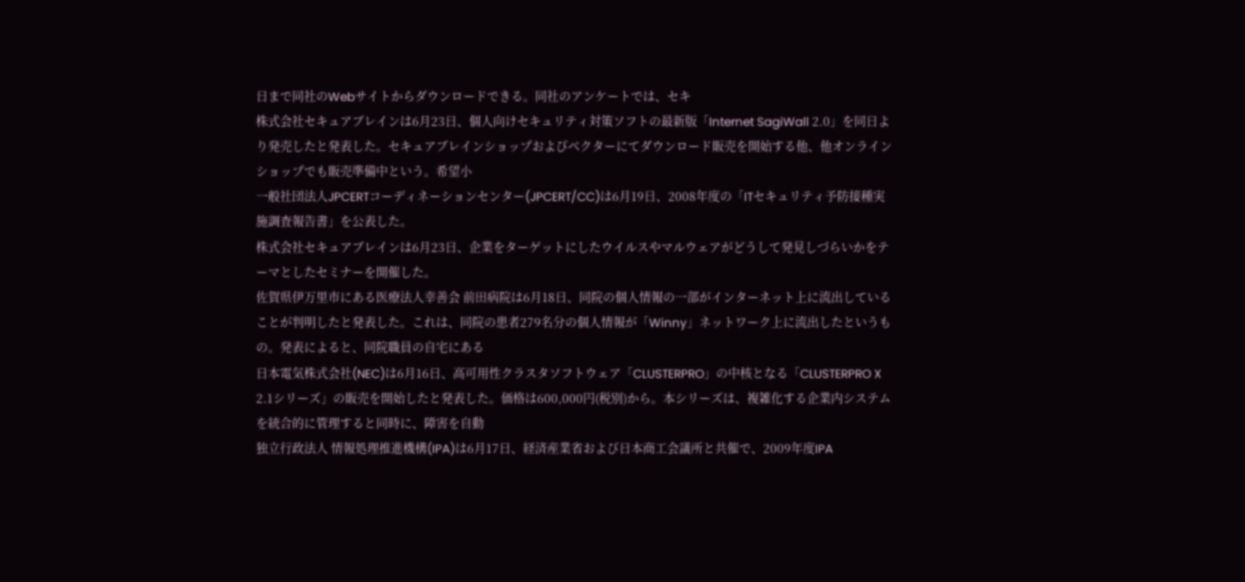日まで同社のWebサイトからダウンロードできる。同社のアンケートでは、セキ
株式会社セキュアブレインは6月23日、個人向けセキュリティ対策ソフトの最新版「Internet SagiWall 2.0」を同日より発売したと発表した。セキュアブレインショップおよびベクターにてダウンロード販売を開始する他、他オンラインショップでも販売準備中という。希望小
一般社団法人JPCERTコーディネーションセンター(JPCERT/CC)は6月19日、2008年度の「ITセキュリティ予防接種実施調査報告書」を公表した。
株式会社セキュアブレインは6月23日、企業をターゲットにしたウイルスやマルウェアがどうして発見しづらいかをテーマとしたセミナーを開催した。
佐賀県伊万里市にある医療法人幸善会 前田病院は6月18日、同院の個人情報の一部がインターネット上に流出していることが判明したと発表した。これは、同院の患者279名分の個人情報が「Winny」ネットワーク上に流出したというもの。発表によると、同院職員の自宅にある
日本電気株式会社(NEC)は6月16日、高可用性クラスタソフトウェア「CLUSTERPRO」の中核となる「CLUSTERPRO X 2.1シリーズ」の販売を開始したと発表した。価格は600,000円(税別)から。本シリーズは、複雑化する企業内システムを統合的に管理すると同時に、障害を自動
独立行政法人 情報処理推進機構(IPA)は6月17日、経済産業省および日本商工会議所と共催で、2009年度IPA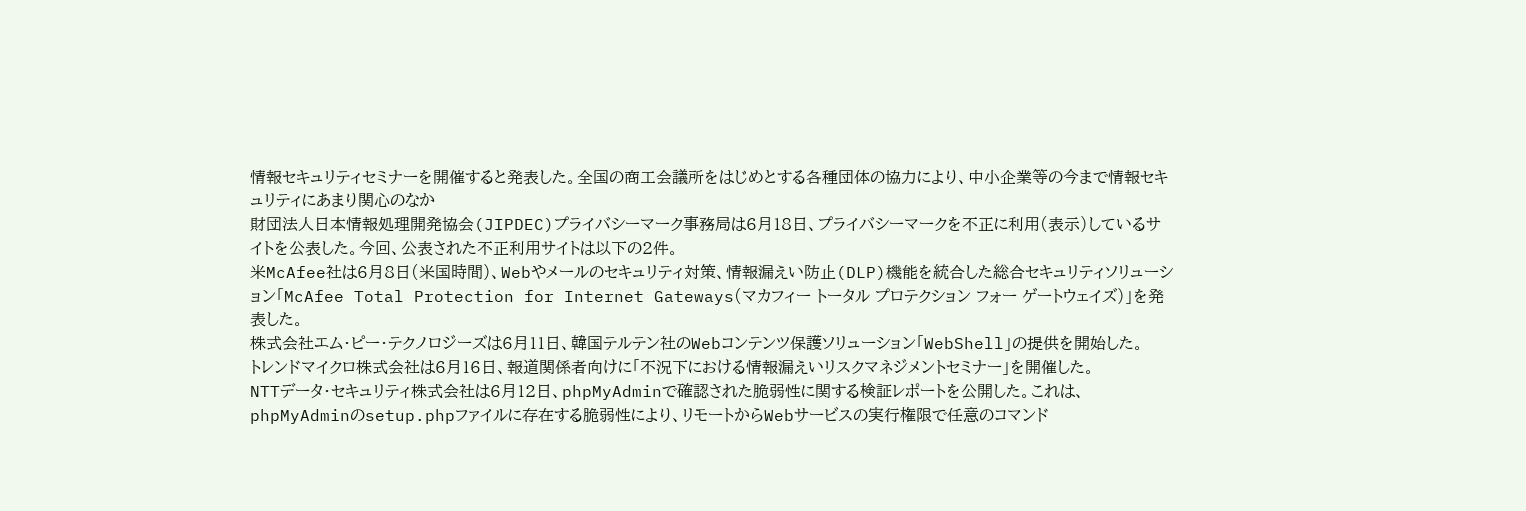情報セキュリティセミナーを開催すると発表した。全国の商工会議所をはじめとする各種団体の協力により、中小企業等の今まで情報セキュリティにあまり関心のなか
財団法人日本情報処理開発協会(JIPDEC)プライバシーマーク事務局は6月18日、プライバシーマークを不正に利用(表示)しているサイトを公表した。今回、公表された不正利用サイトは以下の2件。
米McAfee社は6月8日(米国時間)、Webやメールのセキュリティ対策、情報漏えい防止(DLP)機能を統合した総合セキュリティソリューション「McAfee Total Protection for Internet Gateways(マカフィー トータル プロテクション フォー ゲートウェイズ)」を発表した。
株式会社エム・ピー・テクノロジーズは6月11日、韓国テルテン社のWebコンテンツ保護ソリューション「WebShell」の提供を開始した。
トレンドマイクロ株式会社は6月16日、報道関係者向けに「不況下における情報漏えいリスクマネジメントセミナー」を開催した。
NTTデータ・セキュリティ株式会社は6月12日、phpMyAdminで確認された脆弱性に関する検証レポートを公開した。これは、phpMyAdminのsetup.phpファイルに存在する脆弱性により、リモートからWebサービスの実行権限で任意のコマンド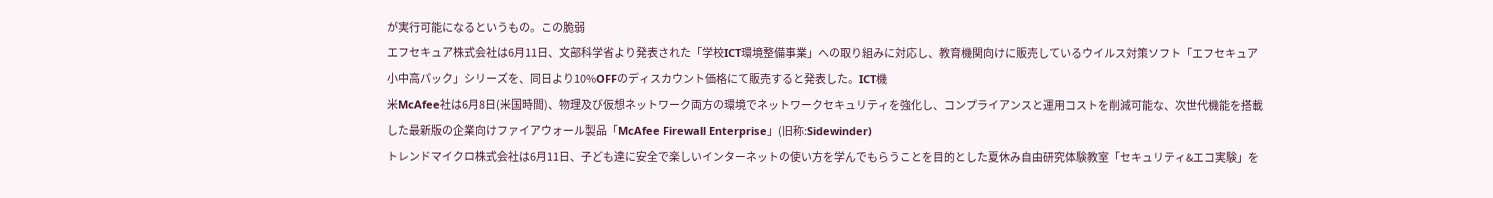が実行可能になるというもの。この脆弱
エフセキュア株式会社は6月11日、文部科学省より発表された「学校ICT環境整備事業」への取り組みに対応し、教育機関向けに販売しているウイルス対策ソフト「エフセキュア小中高パック」シリーズを、同日より10%OFFのディスカウント価格にて販売すると発表した。ICT機
米McAfee社は6月8日(米国時間)、物理及び仮想ネットワーク両方の環境でネットワークセキュリティを強化し、コンプライアンスと運用コストを削減可能な、次世代機能を搭載した最新版の企業向けファイアウォール製品「McAfee Firewall Enterprise」(旧称:Sidewinder)
トレンドマイクロ株式会社は6月11日、子ども達に安全で楽しいインターネットの使い方を学んでもらうことを目的とした夏休み自由研究体験教室「セキュリティ&エコ実験」を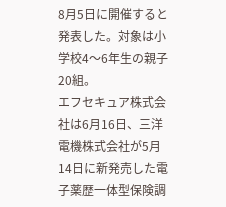8月5日に開催すると発表した。対象は小学校4〜6年生の親子20組。
エフセキュア株式会社は6月16日、三洋電機株式会社が5月14日に新発売した電子薬歴一体型保険調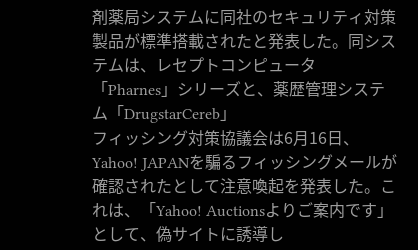剤薬局システムに同社のセキュリティ対策製品が標準搭載されたと発表した。同システムは、レセプトコンピュータ「Pharnes」シリーズと、薬歴管理システム「DrugstarCereb」
フィッシング対策協議会は6月16日、Yahoo! JAPANを騙るフィッシングメールが確認されたとして注意喚起を発表した。これは、「Yahoo! Auctionsよりご案内です」として、偽サイトに誘導し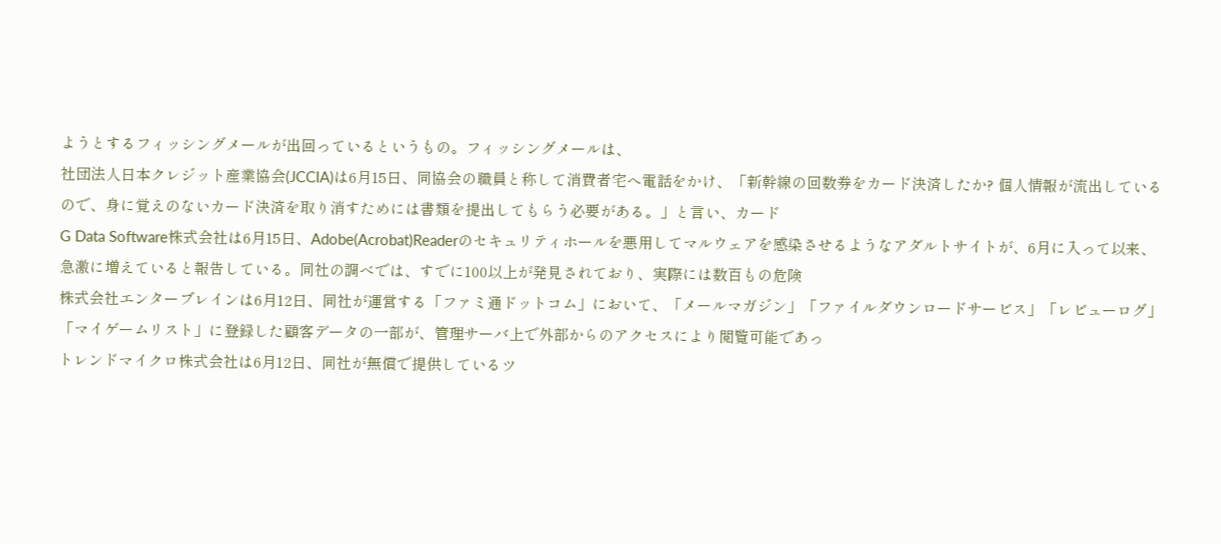ようとするフィッシングメールが出回っているというもの。フィッシングメールは、
社団法人日本クレジット産業協会(JCCIA)は6月15日、同協会の職員と称して消費者宅へ電話をかけ、「新幹線の回数券をカード決済したか? 個人情報が流出しているので、身に覚えのないカード決済を取り消すためには書類を提出してもらう必要がある。」と言い、カード
G Data Software株式会社は6月15日、Adobe(Acrobat)Readerのセキュリティホールを悪用してマルウェアを感染させるようなアダルトサイトが、6月に入って以来、急激に増えていると報告している。同社の調べでは、すでに100以上が発見されており、実際には数百もの危険
株式会社エンターブレインは6月12日、同社が運営する「ファミ通ドットコム」において、「メールマガジン」「ファイルダウンロードサービス」「レビューログ」「マイゲームリスト」に登録した顧客データの一部が、管理サーバ上で外部からのアクセスにより閲覧可能であっ
トレンドマイクロ株式会社は6月12日、同社が無償で提供しているツ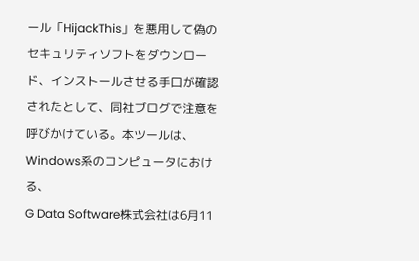ール「HijackThis」を悪用して偽のセキュリティソフトをダウンロード、インストールさせる手口が確認されたとして、同社ブログで注意を呼びかけている。本ツールは、Windows系のコンピュータにおける、
G Data Software株式会社は6月11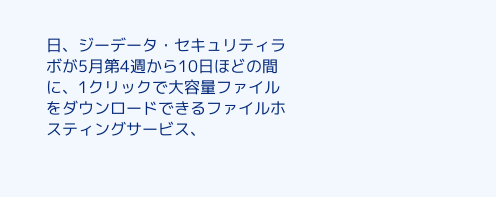日、ジーデータ・セキュリティラボが5月第4週から10日ほどの間に、1クリックで大容量ファイルをダウンロードできるファイルホスティングサービス、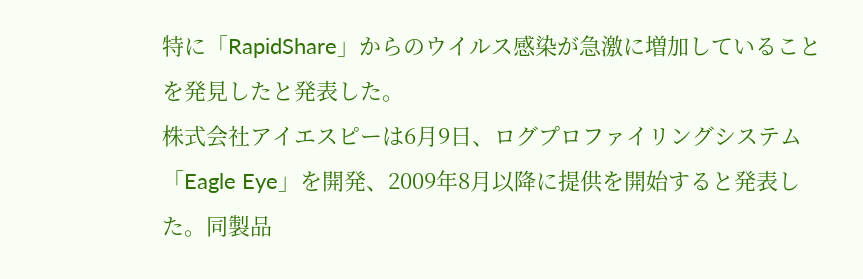特に「RapidShare」からのウイルス感染が急激に増加していることを発見したと発表した。
株式会社アイエスピーは6月9日、ログプロファイリングシステム「Eagle Eye」を開発、2009年8月以降に提供を開始すると発表した。同製品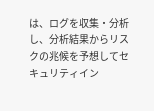は、ログを収集・分析し、分析結果からリスクの兆候を予想してセキュリティイン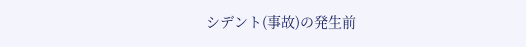シデント(事故)の発生前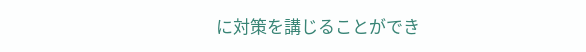に対策を講じることができ